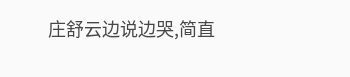庄舒云边说边哭,简直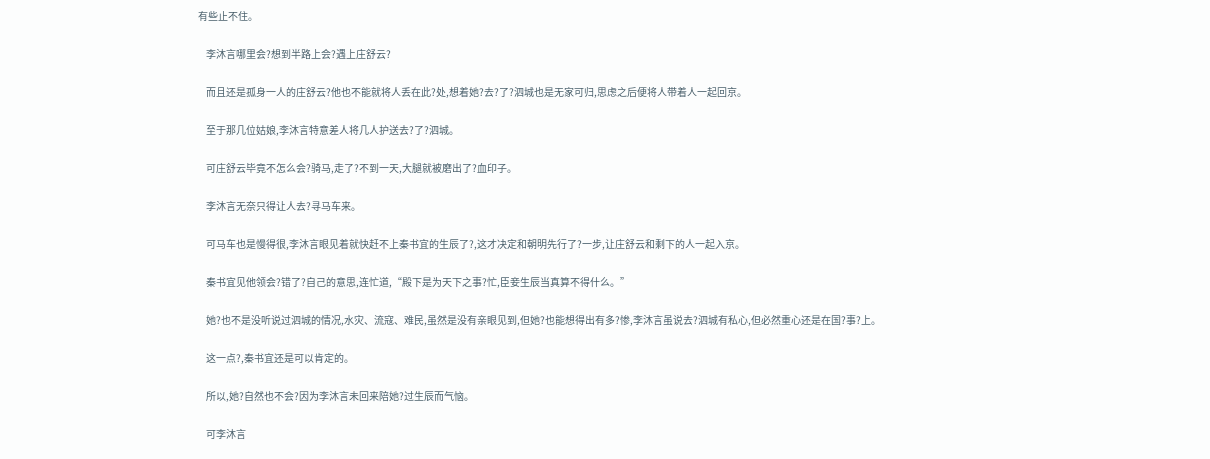有些止不住。

    李沐言哪里会?想到半路上会?遇上庄舒云?

    而且还是孤身一人的庄舒云?他也不能就将人丢在此?处,想着她?去?了?泗城也是无家可归,思虑之后便将人带着人一起回京。

    至于那几位姑娘,李沐言特意差人将几人护送去?了?泗城。

    可庄舒云毕竟不怎么会?骑马,走了?不到一天,大腿就被磨出了?血印子。

    李沐言无奈只得让人去?寻马车来。

    可马车也是慢得很,李沐言眼见着就快赶不上秦书宜的生辰了?,这才决定和朝明先行了?一步,让庄舒云和剩下的人一起入京。

    秦书宜见他领会?错了?自己的意思,连忙道,“殿下是为天下之事?忙,臣妾生辰当真算不得什么。”

    她?也不是没听说过泗城的情况,水灾、流寇、难民,虽然是没有亲眼见到,但她?也能想得出有多?惨,李沐言虽说去?泗城有私心,但必然重心还是在国?事?上。

    这一点?,秦书宜还是可以肯定的。

    所以,她?自然也不会?因为李沐言未回来陪她?过生辰而气恼。

    可李沐言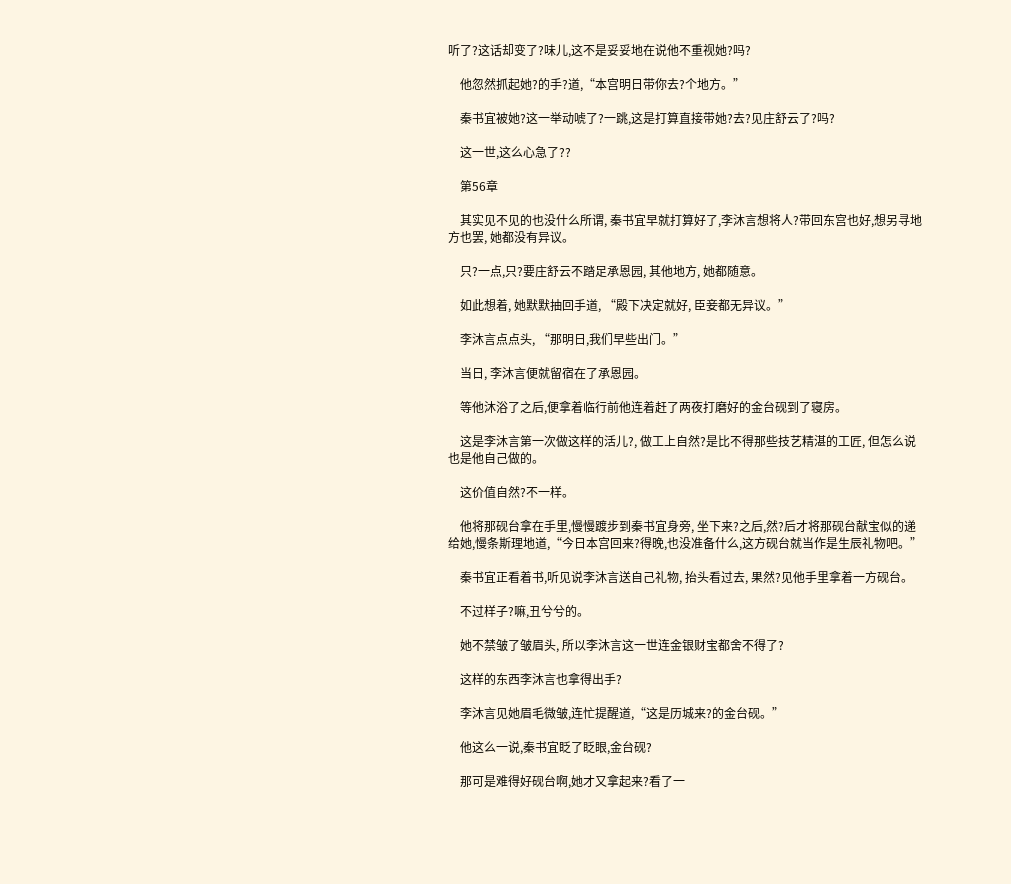听了?这话却变了?味儿,这不是妥妥地在说他不重视她?吗?

    他忽然抓起她?的手?道,“本宫明日带你去?个地方。”

    秦书宜被她?这一举动唬了?一跳,这是打算直接带她?去?见庄舒云了?吗?

    这一世,这么心急了??

    第56章

    其实见不见的也没什么所谓, 秦书宜早就打算好了,李沐言想将人?带回东宫也好,想另寻地方也罢, 她都没有异议。

    只?一点,只?要庄舒云不踏足承恩园, 其他地方, 她都随意。

    如此想着, 她默默抽回手道, “殿下决定就好, 臣妾都无异议。”

    李沐言点点头, “那明日,我们早些出门。”

    当日, 李沐言便就留宿在了承恩园。

    等他沐浴了之后,便拿着临行前他连着赶了两夜打磨好的金台砚到了寝房。

    这是李沐言第一次做这样的活儿?, 做工上自然?是比不得那些技艺精湛的工匠, 但怎么说也是他自己做的。

    这价值自然?不一样。

    他将那砚台拿在手里,慢慢踱步到秦书宜身旁, 坐下来?之后,然?后才将那砚台献宝似的递给她,慢条斯理地道,“今日本宫回来?得晚,也没准备什么,这方砚台就当作是生辰礼物吧。”

    秦书宜正看着书,听见说李沐言送自己礼物, 抬头看过去, 果然?见他手里拿着一方砚台。

    不过样子?嘛,丑兮兮的。

    她不禁皱了皱眉头, 所以李沐言这一世连金银财宝都舍不得了?

    这样的东西李沐言也拿得出手?

    李沐言见她眉毛微皱,连忙提醒道,“这是历城来?的金台砚。”

    他这么一说,秦书宜眨了眨眼,金台砚?

    那可是难得好砚台啊,她才又拿起来?看了一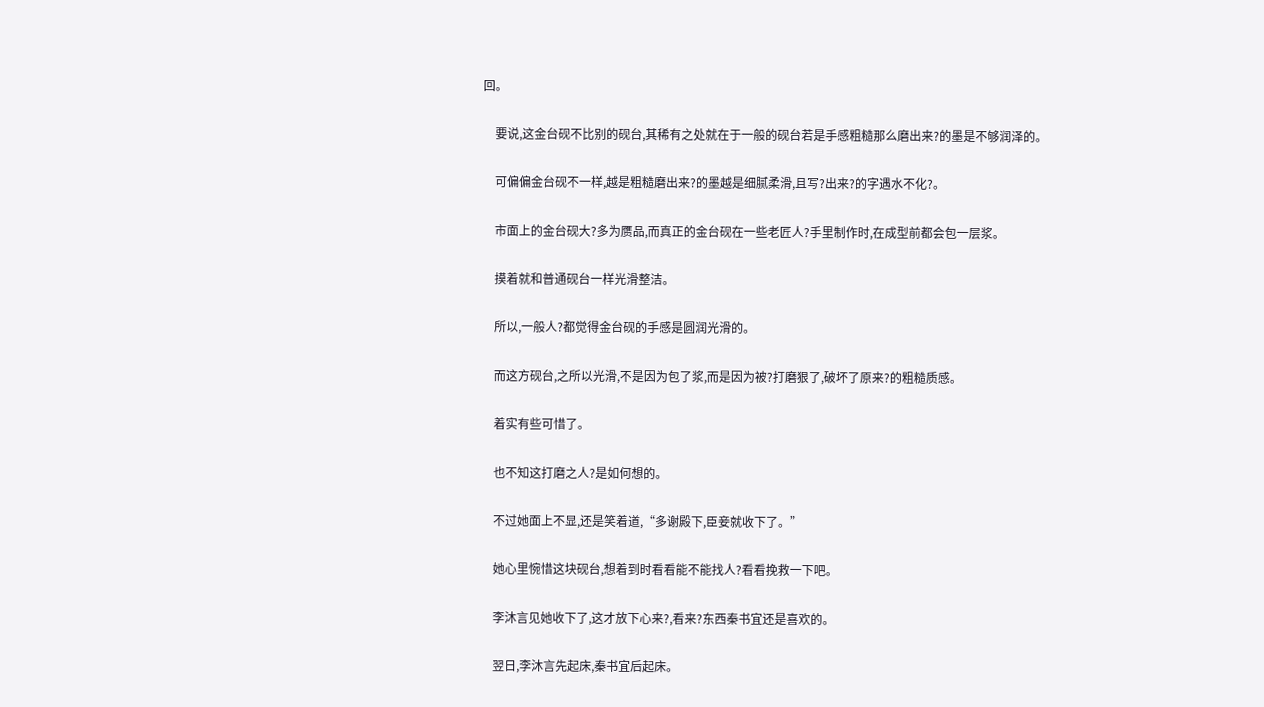回。

    要说,这金台砚不比别的砚台,其稀有之处就在于一般的砚台若是手感粗糙那么磨出来?的墨是不够润泽的。

    可偏偏金台砚不一样,越是粗糙磨出来?的墨越是细腻柔滑,且写?出来?的字遇水不化?。

    市面上的金台砚大?多为赝品,而真正的金台砚在一些老匠人?手里制作时,在成型前都会包一层浆。

    摸着就和普通砚台一样光滑整洁。

    所以,一般人?都觉得金台砚的手感是圆润光滑的。

    而这方砚台,之所以光滑,不是因为包了浆,而是因为被?打磨狠了,破坏了原来?的粗糙质感。

    着实有些可惜了。

    也不知这打磨之人?是如何想的。

    不过她面上不显,还是笑着道,“多谢殿下,臣妾就收下了。”

    她心里惋惜这块砚台,想着到时看看能不能找人?看看挽救一下吧。

    李沐言见她收下了,这才放下心来?,看来?东西秦书宜还是喜欢的。

    翌日,李沐言先起床,秦书宜后起床。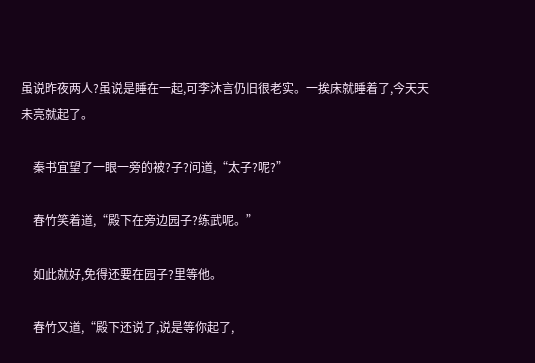虽说昨夜两人?虽说是睡在一起,可李沐言仍旧很老实。一挨床就睡着了,今天天未亮就起了。

    秦书宜望了一眼一旁的被?子?问道,“太子?呢?”

    春竹笑着道,“殿下在旁边园子?练武呢。”

    如此就好,免得还要在园子?里等他。

    春竹又道,“殿下还说了,说是等你起了,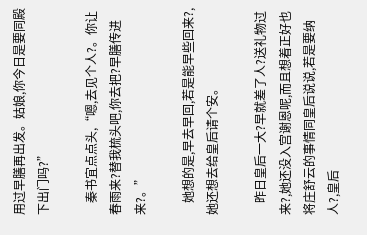用过早膳再出发。姑娘,你今日是要同殿下出门吗?”

    秦书宜点点头,“嗯,去见个人?。你让春雨来?替我梳头吧,你去把?早膳传进来?。”

    她想的是,早去早回,若是能早些回来?,她还想去给皇后请个安。

    昨日皇后一大?早就差了人?送礼物过来?,她还没入宫谢恩呢,而且想着正好也将庄舒云的事情同皇后说说,若是要纳人?,皇后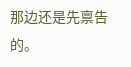那边还是先禀告的。